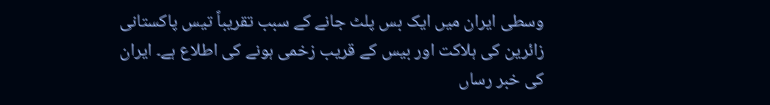وسطی ایران میں ایک بس پلٹ جانے کے سبب تقریباً تیس پاکستانی زائرین کی ہلاکت اور بیس کے قریب زخمی ہونے کی اطلاع ہے۔ ایران کی خبر رساں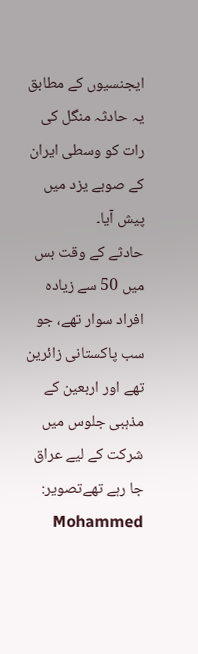ایجنسیوں کے مطابق یہ حادثہ منگل کی رات کو وسطی ایران کے صوبے یزد میں پیش آیا۔
حادثے کے وقت بس میں 50 سے زیادہ افراد سوار تھے، جو سب پاکستانی زائرین تھے اور اربعین کے مذہبی جلوس میں شرکت کے لیے عراق جا رہے تھےتصویر: Mohammed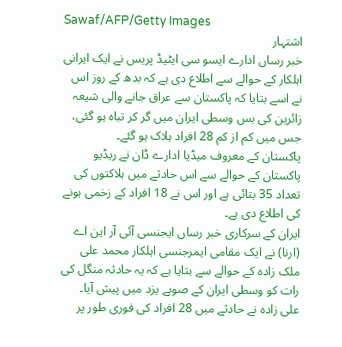Sawaf/AFP/Getty Images
اشتہار
خبر رساں ادارے ایسو سی ایٹیڈ پریس نے ایک ایرانی اہلکار کے حوالے سے اطلاع دی ہے کہ بدھ کے روز اس نے اسے بتایا کہ پاکستان سے عراق جانے والی شیعہ زائرین کی بس وسطی ایران میں گر کر تباہ ہو گئی، جس میں کم از کم 28 افراد ہلاک ہو گئے۔
پاکستان کے معروف میڈيا ادارے ڈان نے ریڈیو پاکستان کے حوالے سے اس حادثے میں ہلاکتوں کی تعداد 35 بتائی ہے اور اس نے 18 افراد کے زخمی ہونے کی اطلاع دی ہے۔
ایران کے سرکاری خبر رساں ایجنسی آئی آر این اے (ارنا) نے ایک مقامی ایمرجنسی اہلکار محمد علی ملک زادہ کے حوالے سے بتایا ہے کہ یہ حادثہ منگل کی رات کو وسطی ایران کے صوبے یزد میں پیش آیا۔
علی زادہ نے حادثے میں 28 افراد کی فوری طور پر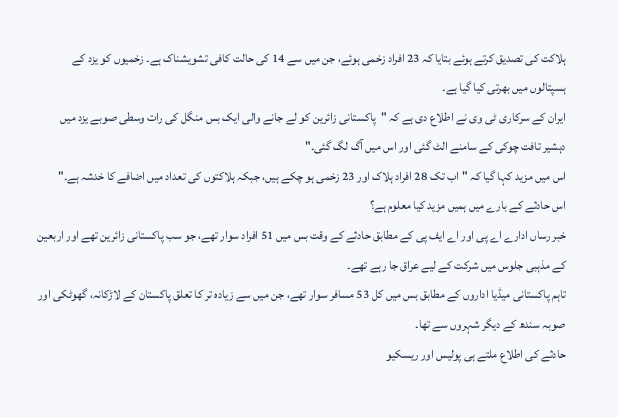ہلاکت کی تصدیق کرتے ہوئے بتایا کہ 23 افراد زخمی ہوئے، جن میں سے 14 کی حالت کافی تشویشناک ہے۔ زخمیوں کو یزد کے ہسپتالوں میں بھرتی کیا گیا ہے۔
ایران کے سرکاری ٹی وی نے اطلاع دی ہے کہ "پاکستانی زائرین کو لے جانے والی ایک بس منگل کی رات وسطی صوبے یزد میں دہشیر تافت چوکی کے سامنے الٹ گئی اور اس میں آگ لگ گئی۔"
اس میں مزید کہا گیا کہ "اب تک 28 افراد ہلاک اور 23 زخمی ہو چکے ہیں، جبکہ ہلاکتوں کی تعداد میں اضافے کا خدشہ ہے۔"
اس حادثے کے بارے میں ہمیں مزید کیا معلوم ہے؟
خبر رساں ادارے اے پی اور اے ایف پی کے مطابق حادثے کے وقت بس میں 51 افراد سوار تھے، جو سب پاکستانی زائرین تھے اور اربعین کے مذہبی جلوس میں شرکت کے لیے عراق جا رہے تھے۔
تاہم پاکستانی میڈيا اداروں کے مطابق بس میں کل 53 مسافر سوار تھے، جن میں سے زیادہ تر کا تعلق پاکستان کے لاڑکانہ، گھوٹکی اور صوبہ سندھ کے دیگر شہروں سے تھا۔
حادثے کی اطلاع ملتے ہی پولیس اور ریسکیو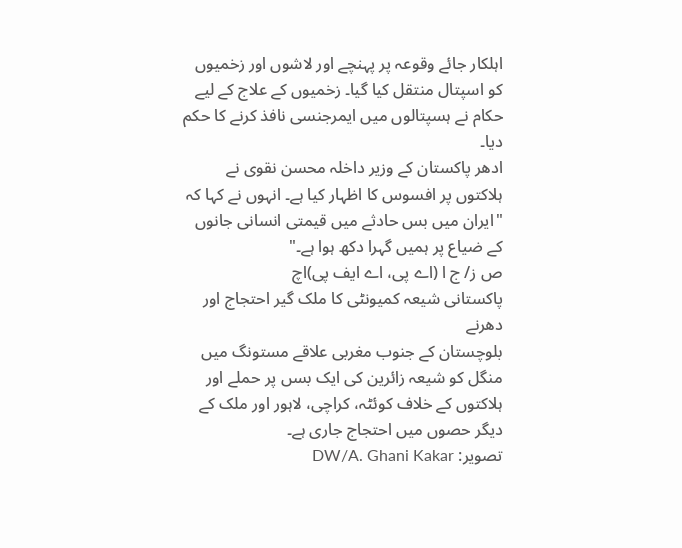اہلکار جائے وقوعہ پر پہنچے اور لاشوں اور زخمیوں کو اسپتال منتقل کیا گیا۔ زخمیوں کے علاج کے لیے حکام نے ہسپتالوں میں ایمرجنسی نافذ کرنے کا حکم دیا۔
ادھر پاکستان کے وزیر داخلہ محسن نقوی نے ہلاکتوں پر افسوس کا اظہار کیا ہے۔ انہوں نے کہا کہ "ایران میں بس حادثے میں قیمتی انسانی جانوں کے ضیاع پر ہمیں گہرا دکھ ہوا ہے۔"
ص ز/ ج ا (اے پی، اے ایف پی)اچ
پاکستانی شیعہ کمیونٹی کا ملک گیر احتجاج اور دھرنے
بلوچستان کے جنوب مغربی علاقے مستونگ میں منگل کو شیعہ زائرین کی ایک بسں پر حملے اور ہلاکتوں کے خلاف کوئٹہ، کراچی، لاہور اور ملک کے دیگر حصوں میں احتجاج جاری ہے۔
تصویر: DW/A. Ghani Kakar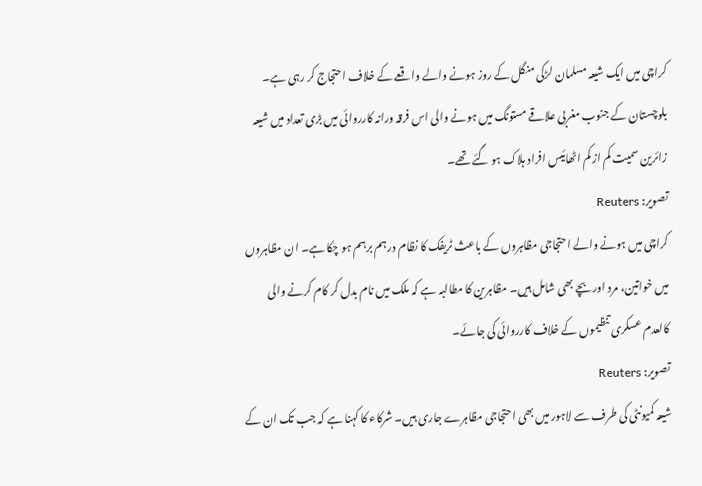کراچی میں ایک شیعہ مسلمان لڑکی منگل کے روز ہونے والے واقعے کے خلاف احتجاج کر رہی ہے۔ بلوچستان کے جنوب مغربی علاقے مستونگ میں ہونے والی اس فرقہ ورانہ کارروائی میں بڑی تعداد میں شیعہ زائرین سمیت کم از کم اٹھائیس افراد ہلاک ہو گئے تھے۔
تصویر: Reuters
کراچی میں ہونے والے احتجاجی مظاہروں کے باعث ٹریفک کا نظام درہم برہم ہو چکا ہے۔ ان مظاہروں میں خواتین، مرد اور بچے بھی شامل ہیں۔ مظاہرین کا مطالبہ ہے کہ ملک میں نام بدل کر کام کرنے والی کالعدم عسکری تنظیموں کے خلاف کارروائی کی جائے۔
تصویر: Reuters
شیعہ کمیونٹی کی طرف سے لاہور میں بھی احتجاجی مظاہرے جاری ہیں۔ شرکاء کا کہنا ہے کہ جب تک ان کے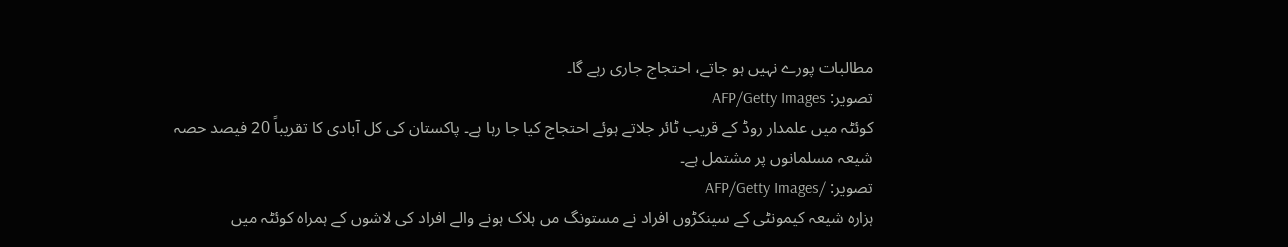مطالبات پورے نہیں ہو جاتے، احتجاج جاری رہے گا۔
تصویر: AFP/Getty Images
کوئٹہ میں علمدار روڈ کے قریب ٹائر جلاتے ہوئے احتجاج کیا جا رہا ہے۔ پاکستان کی کل آبادی کا تقریباً 20 فیصد حصہ شیعہ مسلمانوں پر مشتمل ہے۔
تصویر: /AFP/Getty Images
ہزارہ شیعہ کیمونٹی کے سینکڑوں افراد نے مستونگ مں ہلاک ہونے والے افراد کی لاشوں کے ہمراہ کوئٹہ میں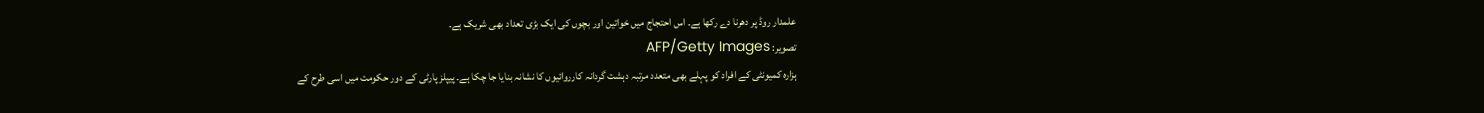علمدار روڈ پر دھرنا دے رکھا ہے۔ اس احتجاج میں خواتین اور بچوں کی ایک بڑی تعداد بھی شریک ہے۔
تصویر: AFP/Getty Images
ہزارہ کمیونٹی کے افراد کو پہلے بھی متعدد مرتبہ دہشت گردانہ کارروائیوں کا نشانہ بنایا جا چکا ہے۔ پیپلز پارٹی کے دور حکومت میں اسی طرح کے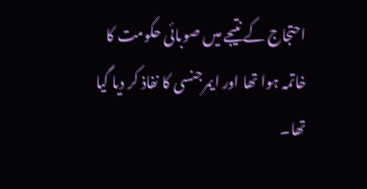احتجاج کے نتیجے میں صوبائی حکومت کا خاتمہ ہوا تھا اور ایمرجنسی کا نفاذ کر دیا گیا تھا۔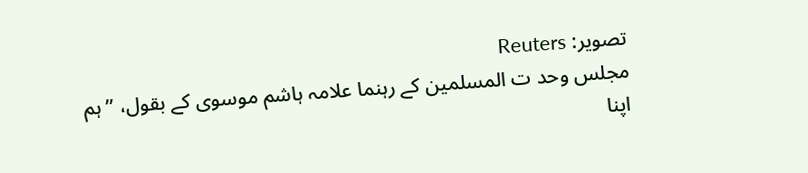تصویر: Reuters
مجلس وحد ت المسلمین کے رہنما علامہ ہاشم موسوی کے بقول، ’’ہم اپنا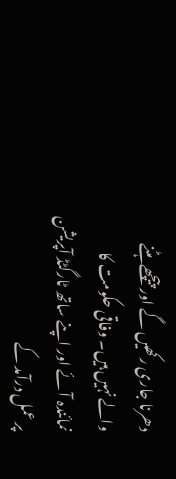دھرنا جاری رکھیں گے اور پیچھے ہٹنے والے نہیں ہیں۔ وفاقی حکومت کا نمائندہ آئے اور اپنے ساتھ ٹارگٹڈ آپریشن پر عمل درآمد کے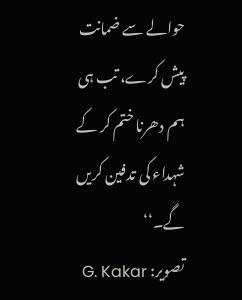حوالے سے ضمانت پیش کرے، تب ہی ہم دھرنا ختم کر کے شہداء کی تدفین کریں گے۔‘‘
تصویر: G. Kakar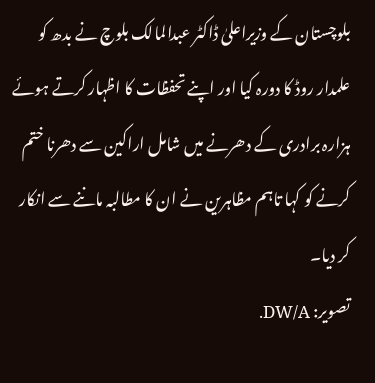بلوچستان کے وزیراعلیٰ ڈاکٹر عبدالمالک بلوچ نے بدھ کو علمدار روڈ کا دورہ کیا اور اپنے تحفظات کا اظہار کرتے ہوئے ہزارہ برادری کے دھرنے میں شامل اراکین سے دھرنا ختم کرنے کو کہا تاہم مظاہرین نے ان کا مطالبہ ماننے سے انکار کر دیا۔
تصویر: DW/A.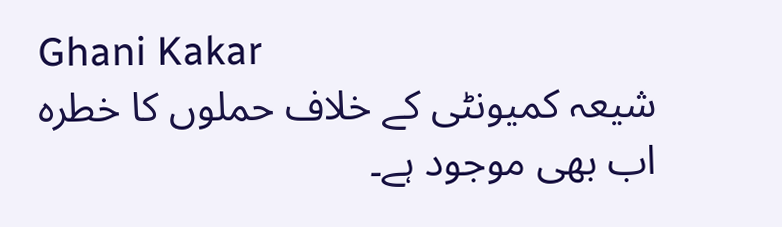Ghani Kakar
شیعہ کمیونٹی کے خلاف حملوں کا خطرہ اب بھی موجود ہے۔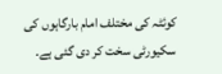کوئٹہ کی مختلف امام بارگاہوں کی سکیورٹی سخت کر دی گئی ہے۔